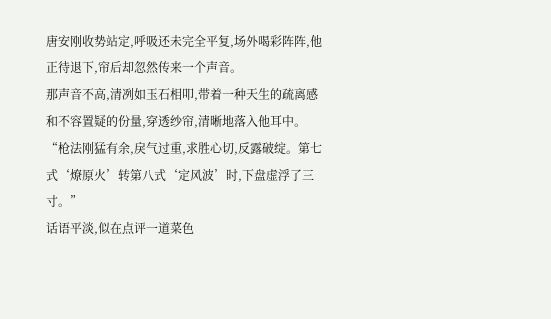唐安刚收势站定,呼吸还未完全平复,场外喝彩阵阵,他正待退下,帘后却忽然传来一个声音。
那声音不高,清冽如玉石相叩,带着一种天生的疏离感和不容置疑的份量,穿透纱帘,清晰地落入他耳中。
“枪法刚猛有余,戾气过重,求胜心切,反露破绽。第七式‘燎原火’转第八式‘定风波’时,下盘虚浮了三寸。”
话语平淡,似在点评一道菜色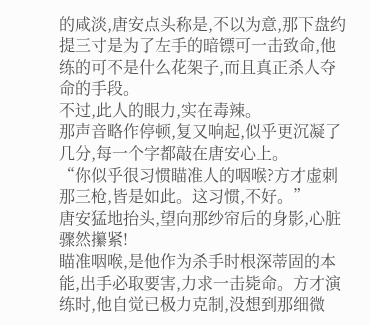的咸淡,唐安点头称是,不以为意,那下盘约提三寸是为了左手的暗镖可一击致命,他练的可不是什么花架子,而且真正杀人夺命的手段。
不过,此人的眼力,实在毒辣。
那声音略作停顿,复又响起,似乎更沉凝了几分,每一个字都敲在唐安心上。
“你似乎很习惯瞄准人的咽喉?方才虚刺那三枪,皆是如此。这习惯,不好。”
唐安猛地抬头,望向那纱帘后的身影,心脏骤然攥紧!
瞄准咽喉,是他作为杀手时根深蒂固的本能,出手必取要害,力求一击毙命。方才演练时,他自觉已极力克制,没想到那细微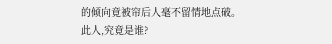的倾向竟被帘后人毫不留情地点破。
此人,究竟是谁?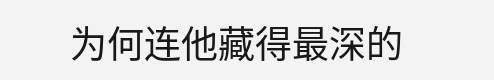为何连他藏得最深的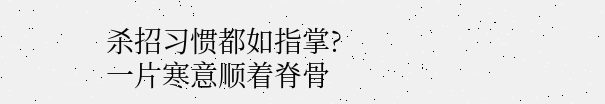杀招习惯都如指掌?
一片寒意顺着脊骨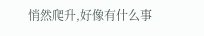悄然爬升,好像有什么事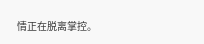情正在脱离掌控。